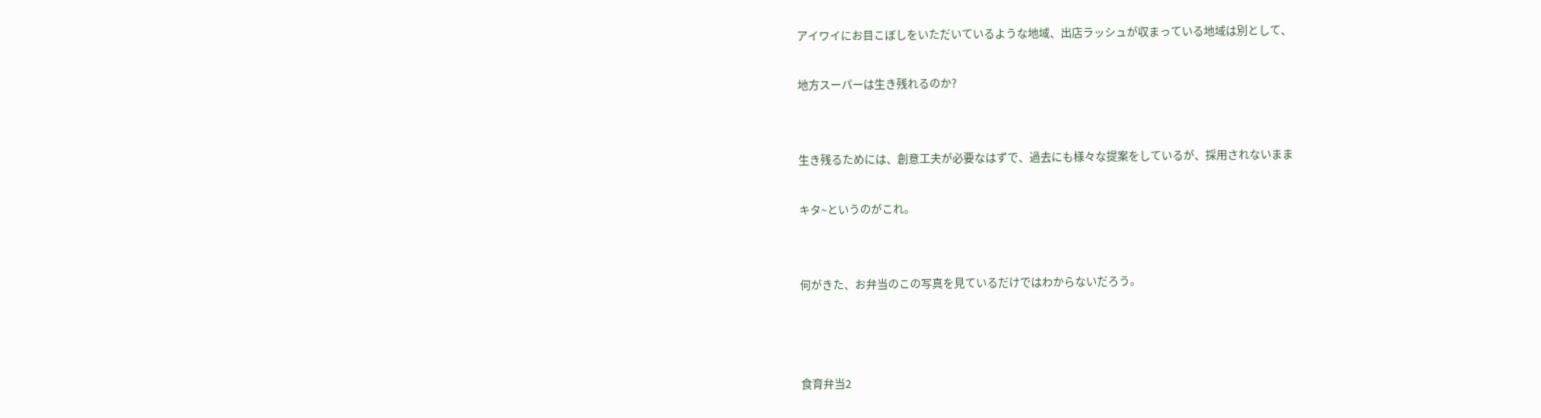アイワイにお目こぼしをいただいているような地域、出店ラッシュが収まっている地域は別として、

地方スーパーは生き残れるのか?


生き残るためには、創意工夫が必要なはずで、過去にも様々な提案をしているが、採用されないまま

キタ~というのがこれ。


何がきた、お弁当のこの写真を見ているだけではわからないだろう。



食育弁当2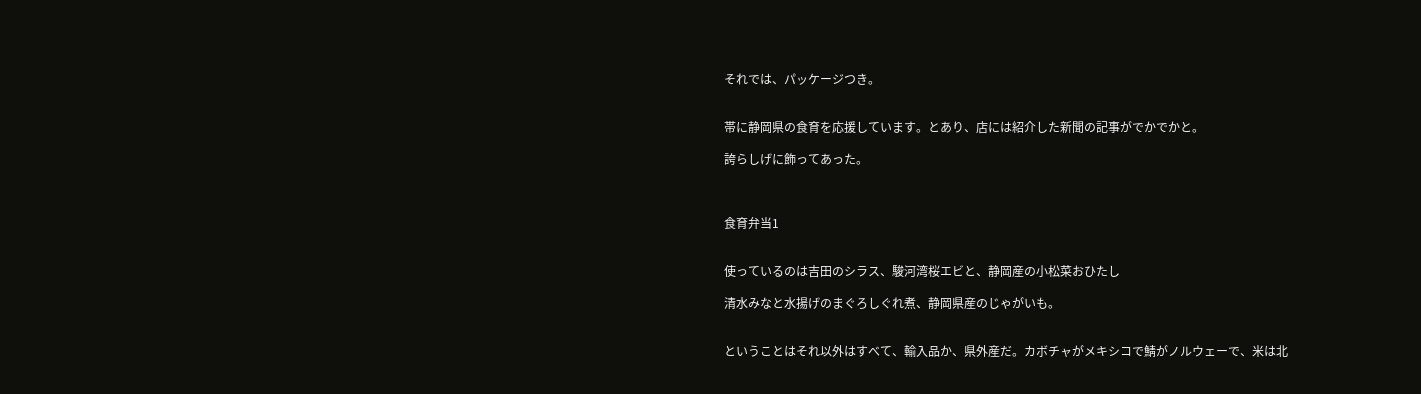それでは、パッケージつき。


帯に静岡県の食育を応援しています。とあり、店には紹介した新聞の記事がでかでかと。

誇らしげに飾ってあった。



食育弁当1


使っているのは吉田のシラス、駿河湾桜エビと、静岡産の小松菜おひたし

清水みなと水揚げのまぐろしぐれ煮、静岡県産のじゃがいも。


ということはそれ以外はすべて、輸入品か、県外産だ。カボチャがメキシコで鯖がノルウェーで、米は北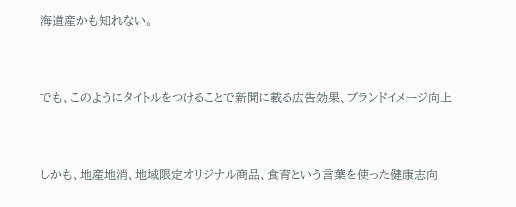海道産かも知れない。


でも、このようにタイトルをつけることで新聞に載る広告効果、ブランドイメージ向上


しかも、地産地消、地域限定オリジナル商品、食育という言葉を使った健康志向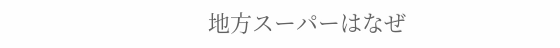地方スーパーはなぜ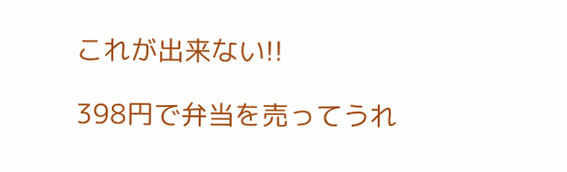これが出来ない!!

398円で弁当を売ってうれ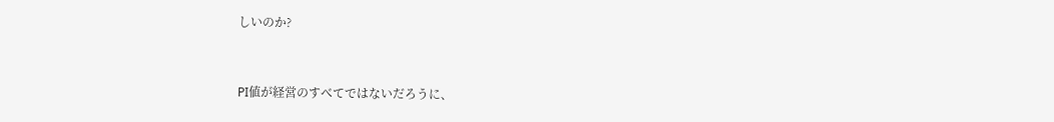しいのか?


PI値が経営のすべてではないだろうに、